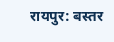रायपुर: बस्तर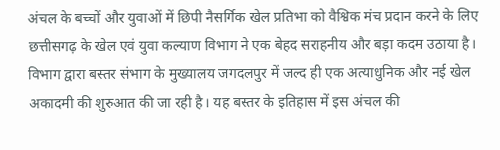अंचल के बच्चों और युवाओं में छिपी नैसर्गिक खेल प्रतिभा को वैश्विक मंच प्रदान करने के लिए छत्तीसगढ़ के खेल एवं युवा कल्याण विभाग ने एक बेहद सराहनीय और बड़ा कदम उठाया है। विभाग द्वारा बस्तर संभाग के मुख्यालय जगदलपुर में जल्द ही एक अत्याधुनिक और नई खेल अकादमी की शुरुआत की जा रही है। यह बस्तर के इतिहास में इस अंचल की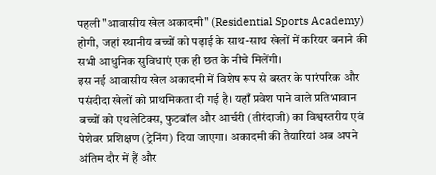पहली "आवासीय खेल अकादमी" (Residential Sports Academy) होगी, जहां स्थानीय बच्चों को पढ़ाई के साथ-साथ खेलों में करियर बनाने की सभी आधुनिक सुविधाएं एक ही छत के नीचे मिलेंगी।
इस नई आवासीय खेल अकादमी में विशेष रूप से बस्तर के पारंपरिक और पसंदीदा खेलों को प्राथमिकता दी गई है। यहाँ प्रवेश पाने वाले प्रतिभावान बच्चों को एथलेटिक्स, फुटबॉल और आर्चरी (तीरंदाजी) का विश्वस्तरीय एवं पेशेवर प्रशिक्षण (ट्रेनिंग) दिया जाएगा। अकादमी की तैयारियां अब अपने अंतिम दौर में हैं और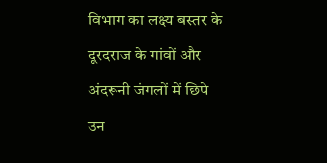विभाग का लक्ष्य बस्तर के दूरदराज के गांवों और अंदरूनी जंगलों में छिपे उन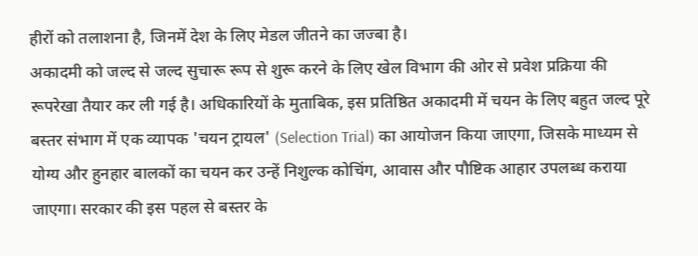हीरों को तलाशना है, जिनमें देश के लिए मेडल जीतने का जज्बा है।
अकादमी को जल्द से जल्द सुचारू रूप से शुरू करने के लिए खेल विभाग की ओर से प्रवेश प्रक्रिया की रूपरेखा तैयार कर ली गई है। अधिकारियों के मुताबिक, इस प्रतिष्ठित अकादमी में चयन के लिए बहुत जल्द पूरे बस्तर संभाग में एक व्यापक 'चयन ट्रायल' (Selection Trial) का आयोजन किया जाएगा, जिसके माध्यम से योग्य और हुनहार बालकों का चयन कर उन्हें निशुल्क कोचिंग, आवास और पौष्टिक आहार उपलब्ध कराया जाएगा। सरकार की इस पहल से बस्तर के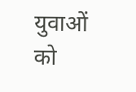युवाओं को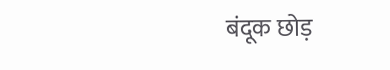बंदूक छोड़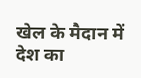खेल के मैदान में देश का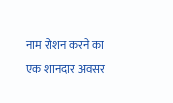नाम रोशन करने का एक शानदार अवसर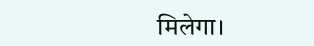मिलेगा।